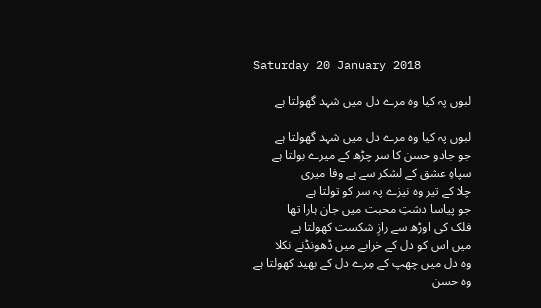Saturday 20 January 2018

لبوں پہ کیا وہ مرے دل میں شہد گھولتا ہے

لبوں پہ کیا وہ مرے دل میں شہد گھولتا ہے
جو جادو حسن کا سر چڑھ کے میرے بولتا ہے
سپاہِ عشق کے لشکر سے ہے وفا میری
چلا کے تیر وہ نیزے پہ سر کو تولتا ہے
جو پیاسا دشتِ محبت میں جان ہارا تھا
فلک کی اوڑھ سے رازِ شکست کھولتا ہے
میں اس کو دل کے خرابے میں ڈھونڈنے نکلا
وہ دل میں چھپ کے مِرے دل کے بھید کھولتا ہے
وہ حسن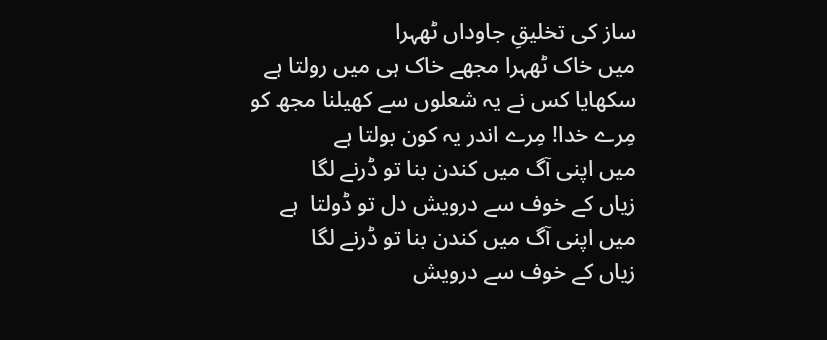ساز کی تخلیقِ جاوداں ٹھہرا
میں خاک ٹھہرا مجھے خاک ہی میں رولتا ہے
سکھایا کس نے یہ شعلوں سے کھیلنا مجھ کو
مِرے خدا! مِرے اندر یہ کون بولتا ہے
میں اپنی آگ میں کندن بنا تو ڈرنے لگا
زیاں کے خوف سے درویش دل تو ڈولتا  ہے
میں اپنی آگ میں کندن بنا تو ڈرنے لگا
زیاں کے خوف سے درویش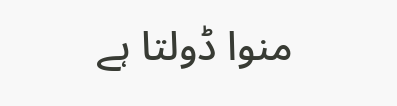منوا ڈولتا ہے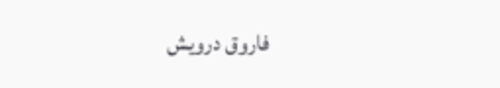فاروق درویش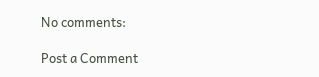No comments:

Post a Comment